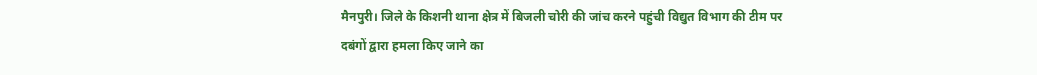मैनपुरी। जिले के किशनी थाना क्षेत्र में बिजली चोरी की जांच करने पहुंची विद्युत विभाग की टीम पर दबंगों द्वारा हमला किए जाने का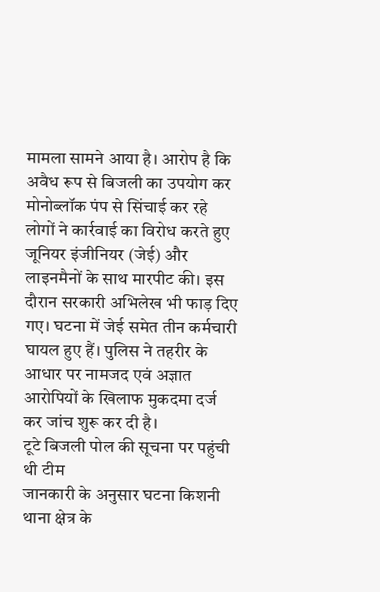मामला सामने आया है। आरोप है कि अवैध रूप से बिजली का उपयोग कर मोनोब्लॉक पंप से सिंचाई कर रहे लोगों ने कार्रवाई का विरोध करते हुए जूनियर इंजीनियर (जेई) और लाइनमैनों के साथ मारपीट की। इस दौरान सरकारी अभिलेख भी फाड़ दिए गए। घटना में जेई समेत तीन कर्मचारी घायल हुए हैं। पुलिस ने तहरीर के आधार पर नामजद एवं अज्ञात आरोपियों के खिलाफ मुकदमा दर्ज कर जांच शुरू कर दी है।
टूटे बिजली पोल की सूचना पर पहुंची थी टीम
जानकारी के अनुसार घटना किशनी थाना क्षेत्र के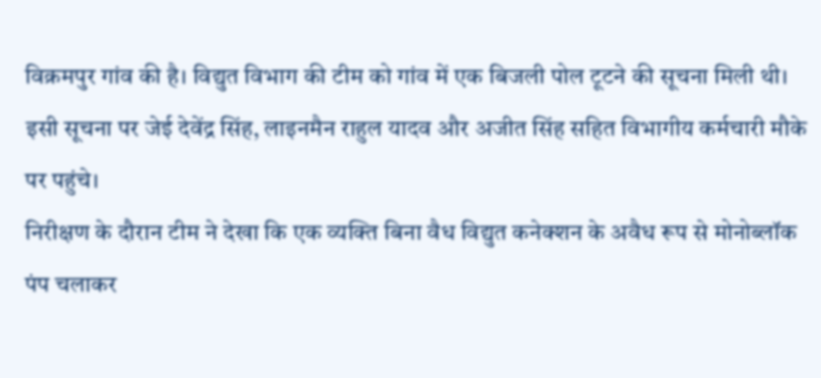विक्रमपुर गांव की है। विद्युत विभाग की टीम को गांव में एक बिजली पोल टूटने की सूचना मिली थी। इसी सूचना पर जेई देवेंद्र सिंह, लाइनमैन राहुल यादव और अजीत सिंह सहित विभागीय कर्मचारी मौके पर पहुंचे।
निरीक्षण के दौरान टीम ने देखा कि एक व्यक्ति बिना वैध विद्युत कनेक्शन के अवैध रूप से मोनोब्लॉक पंप चलाकर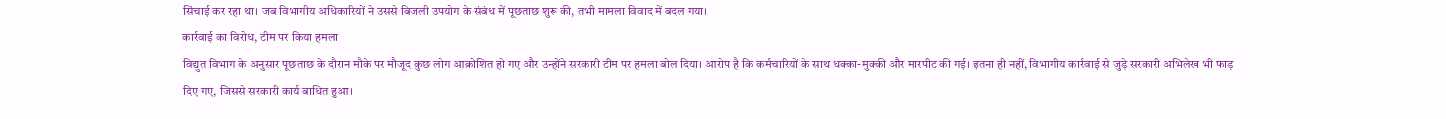सिंचाई कर रहा था। जब विभागीय अधिकारियों ने उससे बिजली उपयोग के संबंध में पूछताछ शुरू की, तभी मामला विवाद में बदल गया।
कार्रवाई का विरोध, टीम पर किया हमला
विद्युत विभाग के अनुसार पूछताछ के दौरान मौके पर मौजूद कुछ लोग आक्रोशित हो गए और उन्होंने सरकारी टीम पर हमला बोल दिया। आरोप है कि कर्मचारियों के साथ धक्का-मुक्की और मारपीट की गई। इतना ही नहीं, विभागीय कार्रवाई से जुड़े सरकारी अभिलेख भी फाड़ दिए गए, जिससे सरकारी कार्य बाधित हुआ।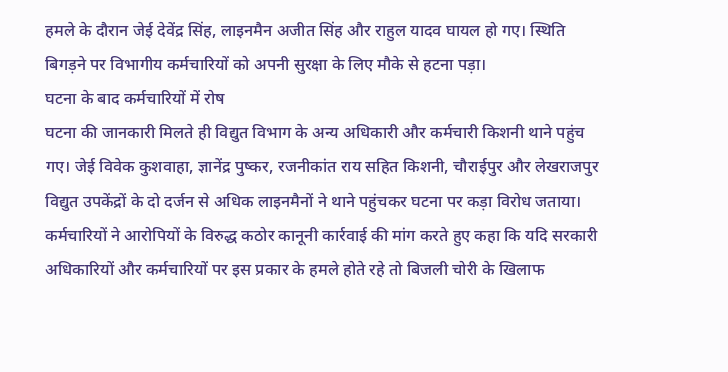हमले के दौरान जेई देवेंद्र सिंह, लाइनमैन अजीत सिंह और राहुल यादव घायल हो गए। स्थिति बिगड़ने पर विभागीय कर्मचारियों को अपनी सुरक्षा के लिए मौके से हटना पड़ा।
घटना के बाद कर्मचारियों में रोष
घटना की जानकारी मिलते ही विद्युत विभाग के अन्य अधिकारी और कर्मचारी किशनी थाने पहुंच गए। जेई विवेक कुशवाहा, ज्ञानेंद्र पुष्कर, रजनीकांत राय सहित किशनी, चौराईपुर और लेखराजपुर विद्युत उपकेंद्रों के दो दर्जन से अधिक लाइनमैनों ने थाने पहुंचकर घटना पर कड़ा विरोध जताया।
कर्मचारियों ने आरोपियों के विरुद्ध कठोर कानूनी कार्रवाई की मांग करते हुए कहा कि यदि सरकारी अधिकारियों और कर्मचारियों पर इस प्रकार के हमले होते रहे तो बिजली चोरी के खिलाफ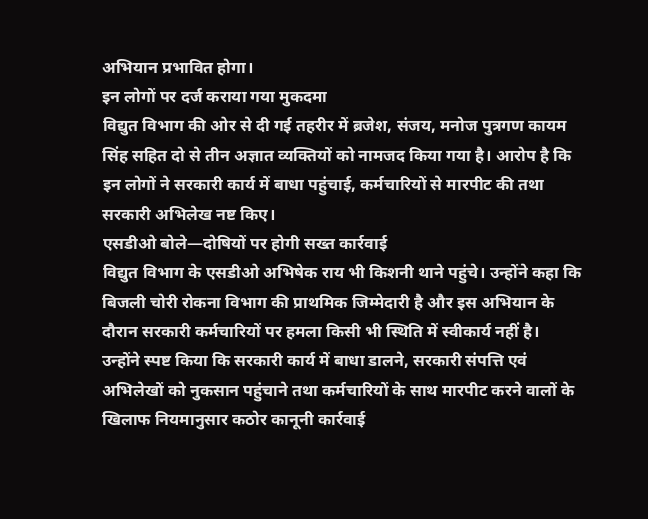अभियान प्रभावित होगा।
इन लोगों पर दर्ज कराया गया मुकदमा
विद्युत विभाग की ओर से दी गई तहरीर में ब्रजेश, संजय, मनोज पुत्रगण कायम सिंह सहित दो से तीन अज्ञात व्यक्तियों को नामजद किया गया है। आरोप है कि इन लोगों ने सरकारी कार्य में बाधा पहुंचाई, कर्मचारियों से मारपीट की तथा सरकारी अभिलेख नष्ट किए।
एसडीओ बोले—दोषियों पर होगी सख्त कार्रवाई
विद्युत विभाग के एसडीओ अभिषेक राय भी किशनी थाने पहुंचे। उन्होंने कहा कि बिजली चोरी रोकना विभाग की प्राथमिक जिम्मेदारी है और इस अभियान के दौरान सरकारी कर्मचारियों पर हमला किसी भी स्थिति में स्वीकार्य नहीं है।
उन्होंने स्पष्ट किया कि सरकारी कार्य में बाधा डालने, सरकारी संपत्ति एवं अभिलेखों को नुकसान पहुंचाने तथा कर्मचारियों के साथ मारपीट करने वालों के खिलाफ नियमानुसार कठोर कानूनी कार्रवाई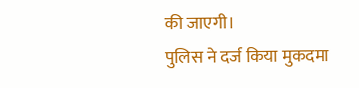की जाएगी।
पुलिस ने दर्ज किया मुकदमा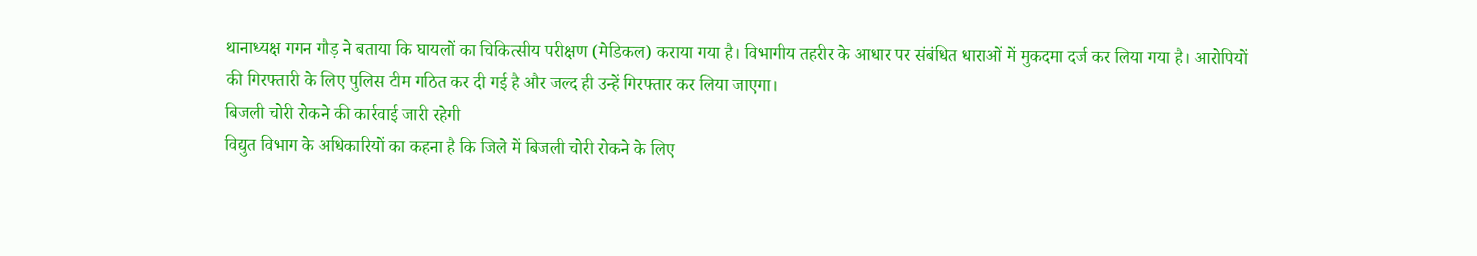थानाध्यक्ष गगन गौड़ ने बताया कि घायलों का चिकित्सीय परीक्षण (मेडिकल) कराया गया है। विभागीय तहरीर के आधार पर संबंधित धाराओं में मुकदमा दर्ज कर लिया गया है। आरोपियों की गिरफ्तारी के लिए पुलिस टीम गठित कर दी गई है और जल्द ही उन्हें गिरफ्तार कर लिया जाएगा।
बिजली चोरी रोकने की कार्रवाई जारी रहेगी
विद्युत विभाग के अधिकारियों का कहना है कि जिले में बिजली चोरी रोकने के लिए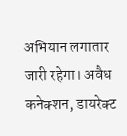अभियान लगातार जारी रहेगा। अवैध कनेक्शन, डायरेक्ट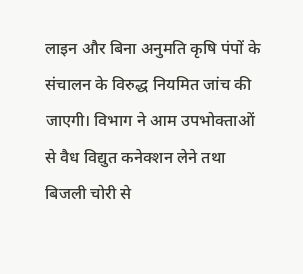लाइन और बिना अनुमति कृषि पंपों के संचालन के विरुद्ध नियमित जांच की जाएगी। विभाग ने आम उपभोक्ताओं से वैध विद्युत कनेक्शन लेने तथा बिजली चोरी से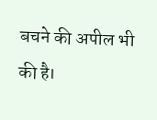बचने की अपील भी की है।